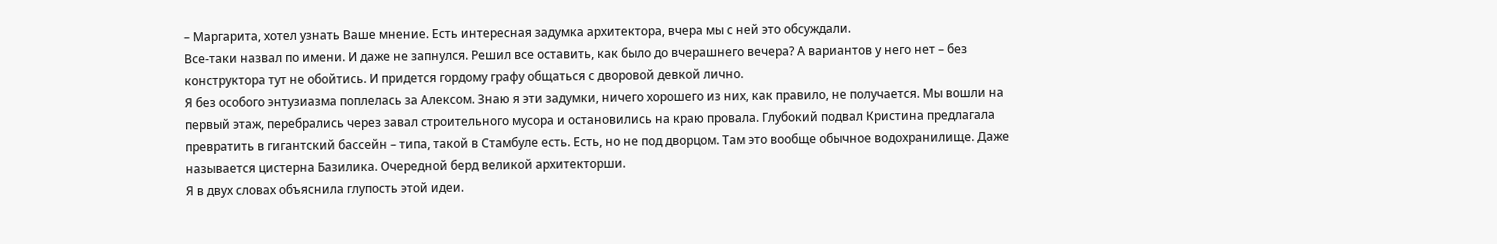– Маргарита, хотел узнать Ваше мнение. Есть интересная задумка архитектора, вчера мы с ней это обсуждали.
Все-таки назвал по имени. И даже не запнулся. Решил все оставить, как было до вчерашнего вечера? А вариантов у него нет – без конструктора тут не обойтись. И придется гордому графу общаться с дворовой девкой лично.
Я без особого энтузиазма поплелась за Алексом. Знаю я эти задумки, ничего хорошего из них, как правило, не получается. Мы вошли на первый этаж, перебрались через завал строительного мусора и остановились на краю провала. Глубокий подвал Кристина предлагала превратить в гигантский бассейн – типа, такой в Стамбуле есть. Есть, но не под дворцом. Там это вообще обычное водохранилище. Даже называется цистерна Базилика. Очередной берд великой архитекторши.
Я в двух словах объяснила глупость этой идеи.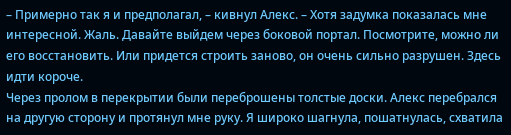– Примерно так я и предполагал, – кивнул Алекс. – Хотя задумка показалась мне интересной. Жаль. Давайте выйдем через боковой портал. Посмотрите, можно ли его восстановить. Или придется строить заново, он очень сильно разрушен. Здесь идти короче.
Через пролом в перекрытии были переброшены толстые доски. Алекс перебрался на другую сторону и протянул мне руку. Я широко шагнула, пошатнулась, схватила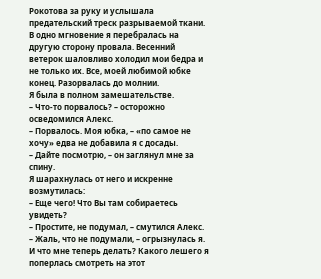Рокотова за руку и услышала предательский треск разрываемой ткани. В одно мгновение я перебралась на другую сторону провала. Весенний ветерок шаловливо холодил мои бедра и не только их. Все, моей любимой юбке конец. Разорвалась до молнии.
Я была в полном замешательстве.
– Что-то порвалось? – осторожно осведомился Алекс.
– Порвалось. Моя юбка, – «по самое не хочу» едва не добавила я с досады.
– Дайте посмотрю, – он заглянул мне за спину.
Я шарахнулась от него и искренне возмутилась:
– Еще чего! Что Вы там собираетесь увидеть?
– Простите, не подумал, – смутился Алекс.
– Жаль, что не подумали, – огрызнулась я.
И что мне теперь делать? Какого лешего я поперлась смотреть на этот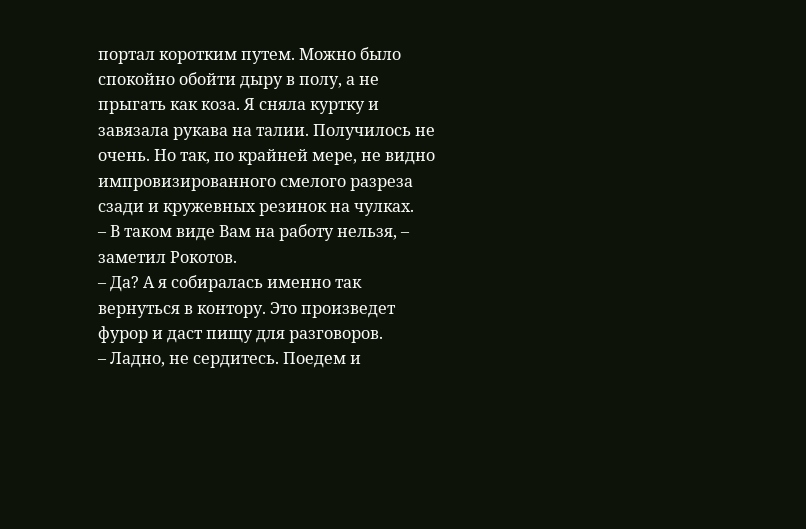портал коротким путем. Можно было спокойно обойти дыру в полу, а не прыгать как коза. Я сняла куртку и завязала рукава на талии. Получилось не очень. Но так, по крайней мере, не видно импровизированного смелого разреза сзади и кружевных резинок на чулках.
– В таком виде Вам на работу нельзя, – заметил Рокотов.
– Да? А я собиралась именно так вернуться в контору. Это произведет фурор и даст пищу для разговоров.
– Ладно, не сердитесь. Поедем и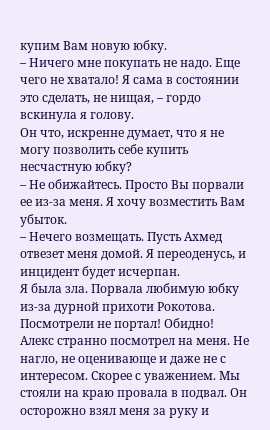купим Вам новую юбку.
– Ничего мне покупать не надо. Еще чего не хватало! Я сама в состоянии это сделать, не нищая, – гордо вскинула я голову.
Он что, искренне думает, что я не могу позволить себе купить несчастную юбку?
– Не обижайтесь. Просто Вы порвали ее из-за меня. Я хочу возместить Вам убыток.
– Нечего возмещать. Пусть Ахмед отвезет меня домой. Я переоденусь, и инцидент будет исчерпан.
Я была зла. Порвала любимую юбку из-за дурной прихоти Рокотова. Посмотрели не портал! Обидно!
Алекс странно посмотрел на меня. Не нагло, не оценивающе и даже не с интересом. Скорее с уважением. Мы стояли на краю провала в подвал. Он осторожно взял меня за руку и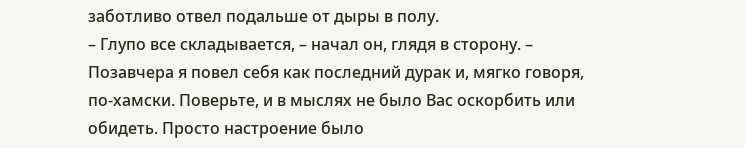заботливо отвел подальше от дыры в полу.
– Глупо все складывается, – начал он, глядя в сторону. – Позавчера я повел себя как последний дурак и, мягко говоря, по-хамски. Поверьте, и в мыслях не было Вас оскорбить или обидеть. Просто настроение было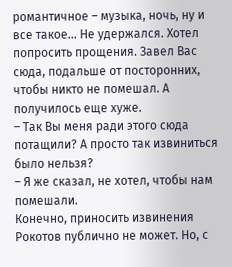романтичное – музыка, ночь, ну и все такое… Не удержался. Хотел попросить прощения. Завел Вас сюда, подальше от посторонних, чтобы никто не помешал. А получилось еще хуже.
– Так Вы меня ради этого сюда потащили? А просто так извиниться было нельзя?
– Я же сказал, не хотел, чтобы нам помешали.
Конечно, приносить извинения Рокотов публично не может. Но, с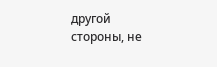другой стороны, не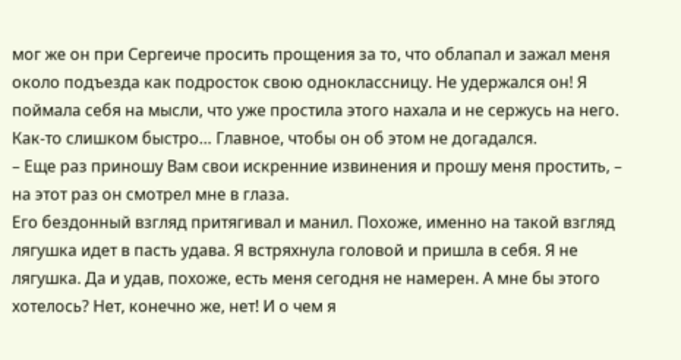мог же он при Сергеиче просить прощения за то, что облапал и зажал меня около подъезда как подросток свою одноклассницу. Не удержался он! Я поймала себя на мысли, что уже простила этого нахала и не сержусь на него. Как-то слишком быстро… Главное, чтобы он об этом не догадался.
– Еще раз приношу Вам свои искренние извинения и прошу меня простить, – на этот раз он смотрел мне в глаза.
Его бездонный взгляд притягивал и манил. Похоже, именно на такой взгляд лягушка идет в пасть удава. Я встряхнула головой и пришла в себя. Я не лягушка. Да и удав, похоже, есть меня сегодня не намерен. А мне бы этого хотелось? Нет, конечно же, нет! И о чем я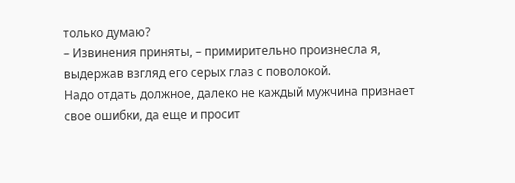только думаю?
– Извинения приняты, – примирительно произнесла я, выдержав взгляд его серых глаз с поволокой.
Надо отдать должное, далеко не каждый мужчина признает свое ошибки, да еще и просит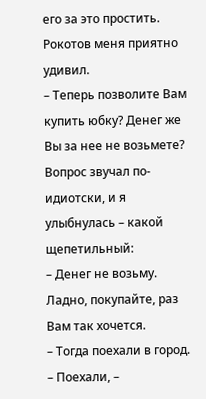его за это простить. Рокотов меня приятно удивил.
– Теперь позволите Вам купить юбку? Денег же Вы за нее не возьмете?
Вопрос звучал по-идиотски, и я улыбнулась – какой щепетильный:
– Денег не возьму. Ладно, покупайте, раз Вам так хочется.
– Тогда поехали в город.
– Поехали, –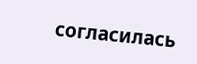согласилась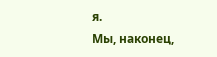я.
Мы, наконец,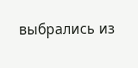выбрались из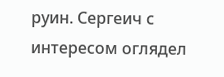руин. Сергеич с интересом оглядел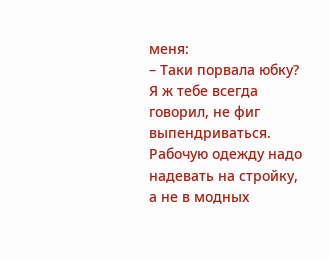меня:
– Таки порвала юбку? Я ж тебе всегда говорил, не фиг выпендриваться. Рабочую одежду надо надевать на стройку, а не в модных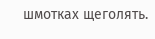шмотках щеголять.